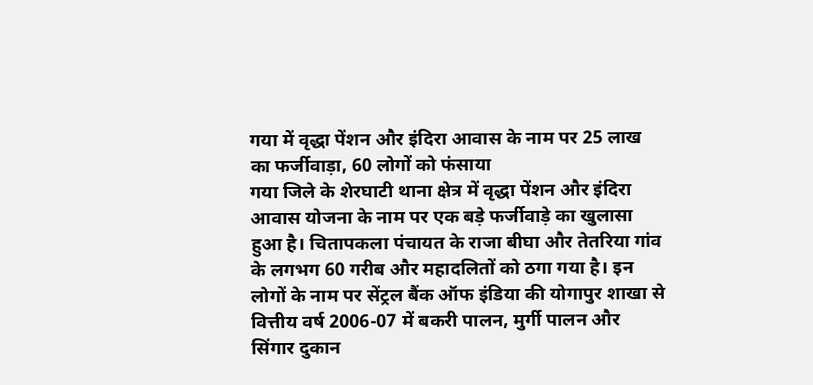गया में वृद्धा पेंशन और इंदिरा आवास के नाम पर 25 लाख का फर्जीवाड़ा, 60 लोगों को फंसाया
गया जिले के शेरघाटी थाना क्षेत्र में वृद्धा पेंशन और इंदिरा आवास योजना के नाम पर एक बड़े फर्जीवाड़े का खुलासा हुआ है। चितापकला पंचायत के राजा बीघा और तेतरिया गांव के लगभग 60 गरीब और महादलितों को ठगा गया है। इन लोगों के नाम पर सेंट्रल बैंक ऑफ इंडिया की योगापुर शाखा से वित्तीय वर्ष 2006-07 में बकरी पालन, मुर्गी पालन और सिंगार दुकान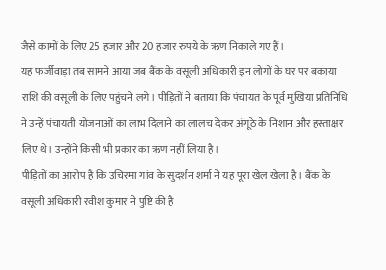जैसे कामों के लिए 25 हजार और 20 हजार रुपये के ऋण निकाले गए हैं।
यह फर्जीवाड़ा तब सामने आया जब बैंक के वसूली अधिकारी इन लोगों के घर पर बकाया राशि की वसूली के लिए पहुंचने लगे। पीड़ितों ने बताया कि पंचायत के पूर्व मुखिया प्रतिनिधि ने उन्हें पंचायती योजनाओं का लाभ दिलाने का लालच देकर अंगूठे के निशान और हस्ताक्षर लिए थे। उन्होंने किसी भी प्रकार का ऋण नहीं लिया है।
पीड़ितों का आरोप है कि उचिरमा गांव के सुदर्शन शर्मा ने यह पूरा खेल खेला है। बैंक के वसूली अधिकारी रवीश कुमार ने पुष्टि की है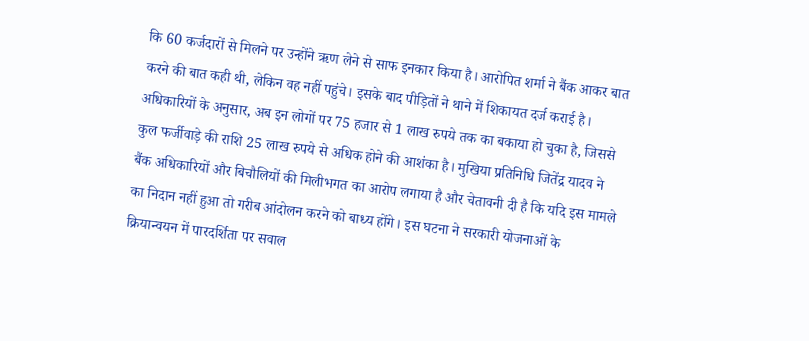कि 60 कर्जदारों से मिलने पर उन्होंने ऋण लेने से साफ इनकार किया है। आरोपित शर्मा ने बैंक आकर बात करने की बात कही थी, लेकिन वह नहीं पहुंचे। इसके बाद पीड़ितों ने थाने में शिकायत दर्ज कराई है।
अधिकारियों के अनुसार, अब इन लोगों पर 75 हजार से 1 लाख रुपये तक का बकाया हो चुका है, जिससे कुल फर्जीवाड़े की राशि 25 लाख रुपये से अधिक होने की आशंका है। मुखिया प्रतिनिधि जितेंद्र यादव ने बैंक अधिकारियों और बिचौलियों की मिलीभगत का आरोप लगाया है और चेतावनी दी है कि यदि इस मामले का निदान नहीं हुआ तो गरीब आंदोलन करने को बाध्य होंगे। इस घटना ने सरकारी योजनाओं के क्रियान्वयन में पारदर्शिता पर सवाल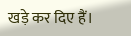खड़े कर दिए हैं।